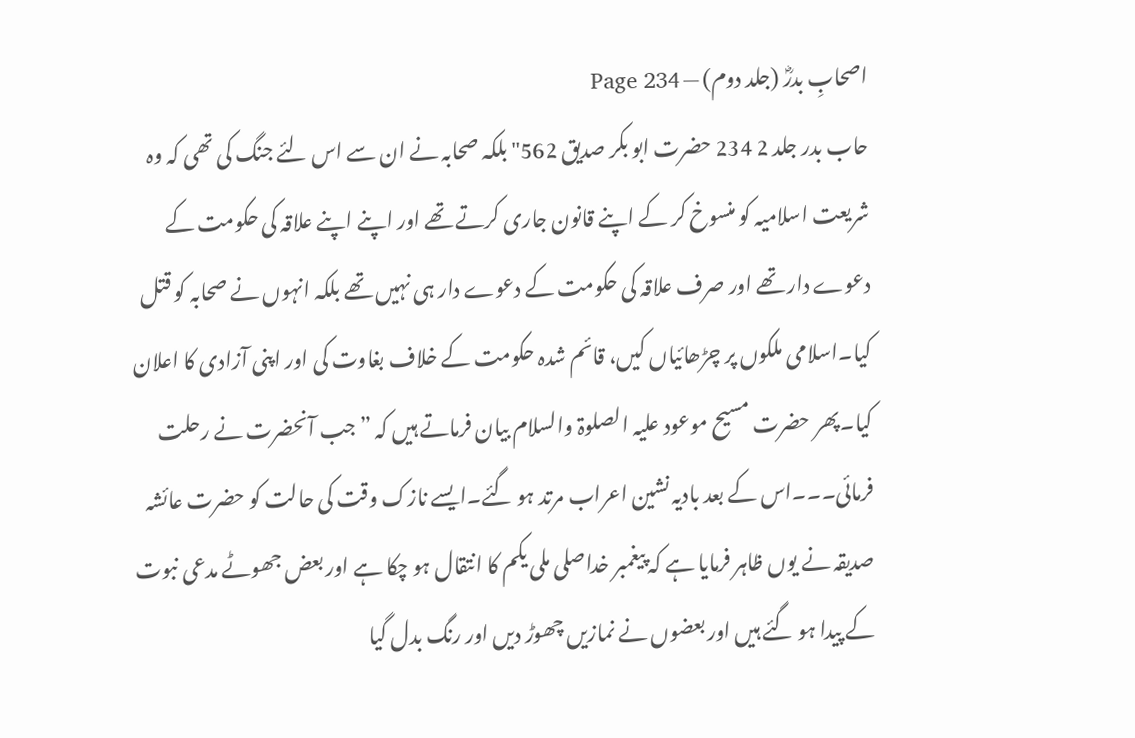اصحابِ بدرؓ (جلد دوم) — Page 234
حاب بدر جلد 2 234 حضرت ابو بکر صدیق 562" بلکہ صحابہ نے ان سے اس لئے جنگ کی تھی کہ وہ شریعت اسلامیہ کو منسوخ کر کے اپنے قانون جاری کرتے تھے اور اپنے اپنے علاقہ کی حکومت کے دعوے دار تھے اور صرف علاقہ کی حکومت کے دعوے دار ہی نہیں تھے بلکہ انہوں نے صحابہ کو قتل کیا۔اسلامی ملکوں پر چڑھائیاں کیں، قائم شدہ حکومت کے خلاف بغاوت کی اور اپنی آزادی کا اعلان کیا۔پھر حضرت مسیح موعود علیہ الصلوۃ والسلام بیان فرماتے ہیں کہ ”جب آنحضرت نے رحلت فرمائی۔۔۔اس کے بعد بادیہ نشین اعراب مرتد ہو گئے۔ایسے نازک وقت کی حالت کو حضرت عائشہ صدیقہ نے یوں ظاہر فرمایا ہے کہ پیغمبر خداصلی ملی یکم کا انتقال ہو چکا ہے اور بعض جھوٹے مدعی نبوت کے پیدا ہو گئے ہیں اور بعضوں نے نمازیں چھوڑ دیں اور رنگ بدل گیا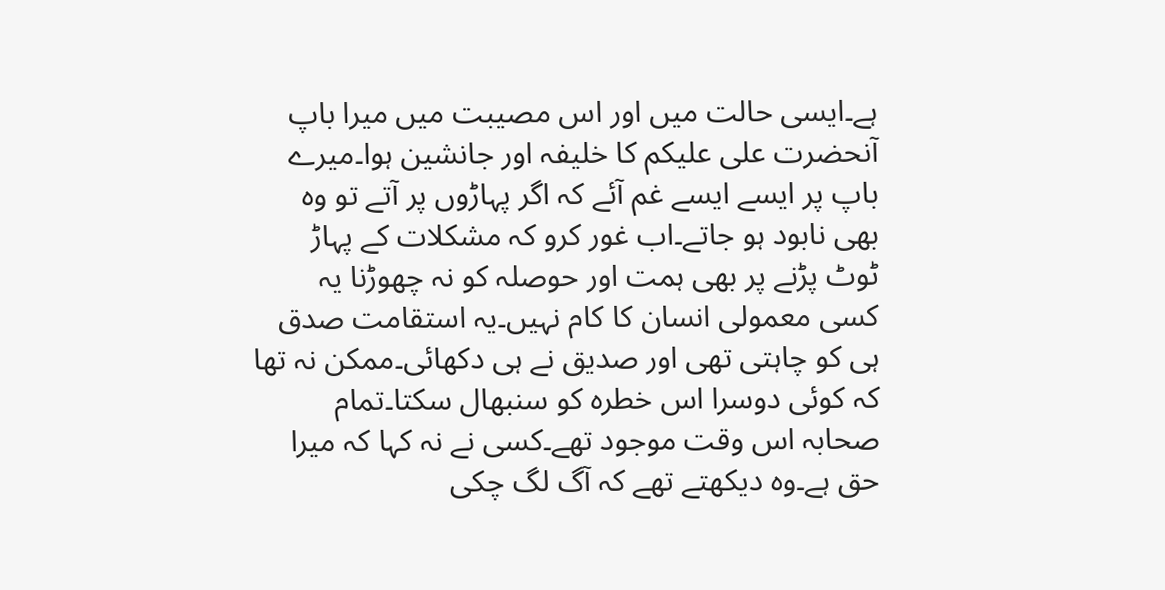ہے۔ایسی حالت میں اور اس مصیبت میں میرا باپ آنحضرت علی علیکم کا خلیفہ اور جانشین ہوا۔میرے باپ پر ایسے ایسے غم آئے کہ اگر پہاڑوں پر آتے تو وہ بھی نابود ہو جاتے۔اب غور کرو کہ مشکلات کے پہاڑ ٹوٹ پڑنے پر بھی ہمت اور حوصلہ کو نہ چھوڑنا یہ کسی معمولی انسان کا کام نہیں۔یہ استقامت صدق ہی کو چاہتی تھی اور صدیق نے ہی دکھائی۔ممکن نہ تھا کہ کوئی دوسرا اس خطرہ کو سنبھال سکتا۔تمام صحابہ اس وقت موجود تھے۔کسی نے نہ کہا کہ میرا حق ہے۔وہ دیکھتے تھے کہ آگ لگ چکی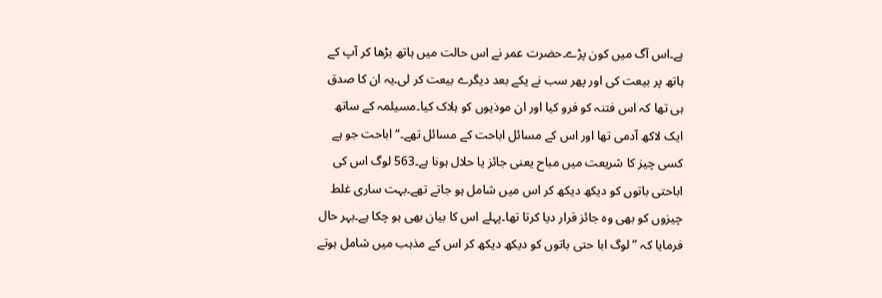ہے۔اس آگ میں کون پڑے۔حضرت عمر نے اس حالت میں ہاتھ بڑھا کر آپ کے ہاتھ پر بیعت کی اور پھر سب نے یکے بعد دیگرے بیعت کر لی۔یہ ان کا صدق ہی تھا کہ اس فتنہ کو فرو کیا اور ان موذیوں کو ہلاک کیا۔مسیلمہ کے ساتھ ایک لاکھ آدمی تھا اور اس کے مسائل اباحت کے مسائل تھے۔“ اباحت جو ہے کسی چیز کا شریعت میں مباح یعنی جائز یا حلال ہونا ہے۔563 لوگ اس کی اباحتی باتوں کو دیکھ دیکھ کر اس میں شامل ہو جاتے تھے۔بہت ساری غلط چیزوں کو بھی وہ جائز قرار دیا کرتا تھا۔پہلے اس کا بیان بھی ہو چکا ہے۔بہر حال فرمایا کہ ”لوگ ابا حتی باتوں کو دیکھ دیکھ کر اس کے مذہب میں شامل ہوتے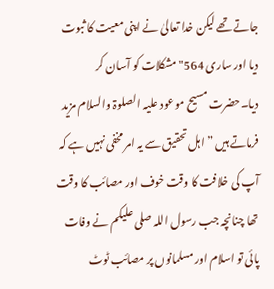جاتے تھے لیکن خدا تعالیٰ نے اپنی معیت کا ثبوت دیا اور ساری 564" مشکلات کو آسان کر دیا۔حضرت مسیح موعود علیہ الصلوۃ والسلام مزید فرماتے ہیں ” اہل تحقیق سے یہ امر مخفی نہیں ہے کہ آپ کی خلافت کا وقت خوف اور مصائب کا وقت تھا چنانچہ جب رسول اللہ صلی علیکم نے وفات پائی تو اسلام اور مسلمانوں پر مصائب ٹوٹ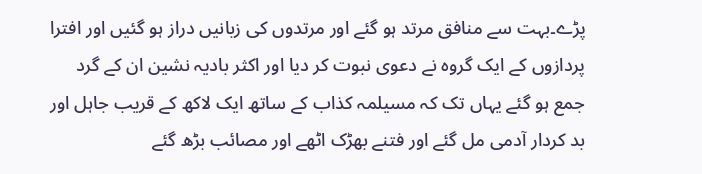پڑے۔بہت سے منافق مرتد ہو گئے اور مرتدوں کی زبانیں دراز ہو گئیں اور افترا پردازوں کے ایک گروہ نے دعوی نبوت کر دیا اور اکثر بادیہ نشین ان کے گرد جمع ہو گئے یہاں تک کہ مسیلمہ کذاب کے ساتھ ایک لاکھ کے قریب جاہل اور بد کردار آدمی مل گئے اور فتنے بھڑک اٹھے اور مصائب بڑھ گئے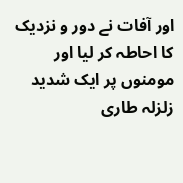اور آفات نے دور و نزدیک کا احاطہ کر لیا اور مومنوں پر ایک شدید زلزلہ طاری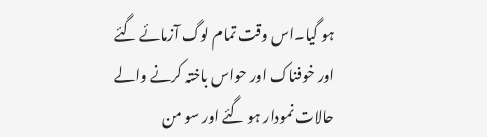ہو گیا۔اس وقت تمام لوگ آزمائے گئے اور خوفناک اور حواس باختہ کرنے والے حالات نمودار ہو گئے اور سو من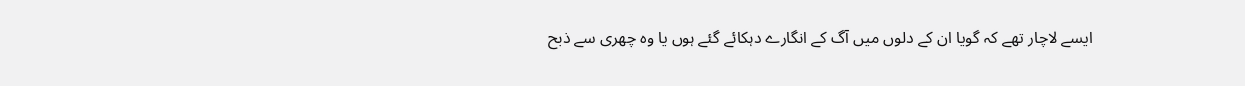ایسے لاچار تھے کہ گویا ان کے دلوں میں آگ کے انگارے دہکائے گئے ہوں یا وہ چھری سے ذبح